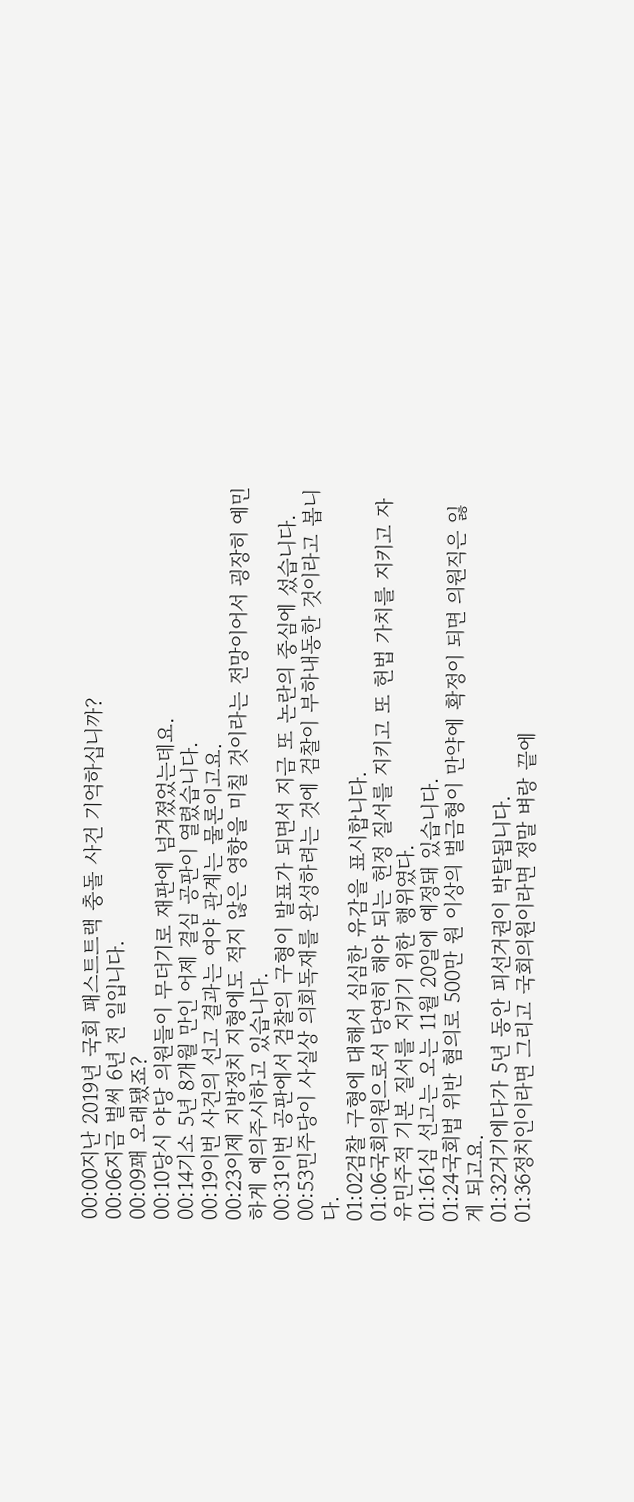00:00지난 2019년 국회 패스트트랙 충돌 사건 기억하십니까?
00:06지금 벌써 6년 전 일입니다.
00:09꽤 오래됐죠?
00:10당시 야당 의원들이 무더기로 재판에 넘겨졌었는데요.
00:14기소 5년 8개월 만인 어제 결심 공판이 열렸습니다.
00:19이번 사건의 선고 결과는 여야 관계는 물론이고요.
00:23이제 지방정치 지형에도 적지 않은 영향을 미칠 것이라는 전망이어서 굉장히 예민하게 예의주시하고 있습니다.
00:31이번 공판에서 검찰의 구형이 발표가 되면서 지금 또 논란의 중심에 섰습니다.
00:53민주당이 사실상 의회독재를 완성하려는 것에 검찰이 부하내동한 것이라고 봅니다.
01:02검찰 구형에 대해서 심심한 유감을 표시합니다.
01:06국회의원으로서 당연히 해야 되는 헌정 질서를 지키고 또 헌법 가치를 지키고 자유민주적 기본 질서를 지키기 위한 행위였다.
01:161심 선고는 오는 11월 20일에 예정돼 있습니다.
01:24국회법 위반 혐의로 500만 원 이상의 벌금형이 만약에 확정이 되면 의원직은 잃게 되고요.
01:32거기에다가 5년 동안 피선거권이 박탈됩니다.
01:36정치인이라면 그리고 국회의원이라면 정말 벼랑 끝에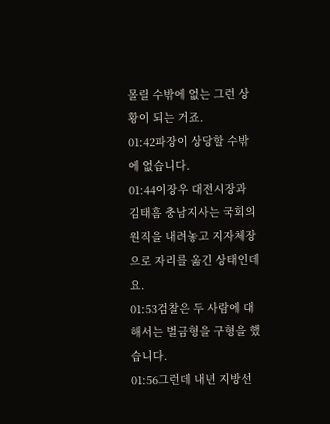몰릴 수밖에 없는 그런 상황이 되는 거죠.
01:42파장이 상당할 수밖에 없습니다.
01:44이장우 대전시장과 김태흠 충남지사는 국회의원직을 내려놓고 지자체장으로 자리를 옮긴 상태인데요.
01:53검찰은 두 사람에 대해서는 벌금형을 구형을 했습니다.
01:56그런데 내년 지방선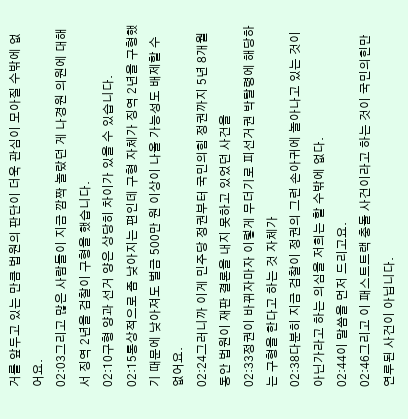거를 앞두고 있는 만큼 법원의 판단이 더욱 관심이 모아질 수밖에 없어요.
02:03그리고 많은 사람들이 지금 깜짝 놀랐던 게 나경원 의원에 대해서 징역 2년을 검찰이 구형을 했습니다.
02:10구형 양과 선거 양은 상당히 차이가 있을 수 있습니다.
02:15통상적으로 좀 낮아지는 편인데 구형 자체가 징역 2년을 구형했기 때문에 낮아져도 벌금 500만 원 이상이 나올 가능성도 배제할 수 없어요.
02:24그러니까 이게 민주당 정권부터 국민의힘 정권까지 5년 8개월 동안 법원이 재판 결론을 내지 못하고 있었던 사건을
02:33정권이 바뀌자마자 이렇게 무더기로 피선거권 박탈령에 해당하는 구형을 한다고 하는 것 자체가
02:38다분히 지금 검찰이 정권의 그런 손아귀에 놀아나고 있는 것이 아닌가라고 하는 의심을 저희는 할 수밖에 없다.
02:44이 말씀을 먼저 드리고요.
02:46그리고 이 패스트트랙 충돌 사건이라고 하는 것이 국민의힌만 연루된 사건이 아닙니다.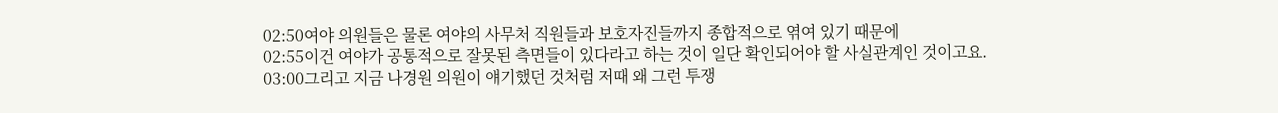02:50여야 의원들은 물론 여야의 사무처 직원들과 보호자진들까지 종합적으로 엮여 있기 때문에
02:55이건 여야가 공통적으로 잘못된 측면들이 있다라고 하는 것이 일단 확인되어야 할 사실관계인 것이고요.
03:00그리고 지금 나경원 의원이 얘기했던 것처럼 저때 왜 그런 투쟁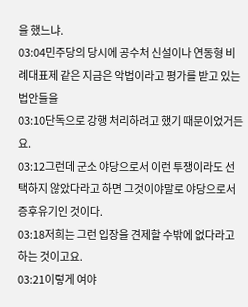을 했느냐.
03:04민주당의 당시에 공수처 신설이나 연동형 비례대표제 같은 지금은 악법이라고 평가를 받고 있는 법안들을
03:10단독으로 강행 처리하려고 했기 때문이었거든요.
03:12그런데 군소 야당으로서 이런 투쟁이라도 선택하지 않았다라고 하면 그것이야말로 야당으로서 증후유기인 것이다.
03:18저희는 그런 입장을 견제할 수밖에 없다라고 하는 것이고요.
03:21이렇게 여야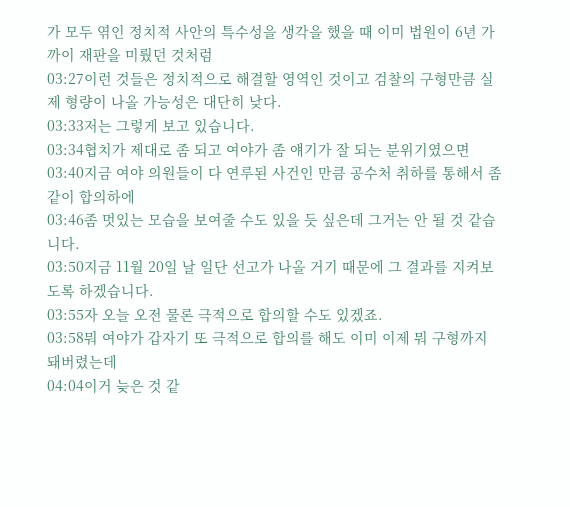가 모두 엮인 정치적 사안의 특수성을 생각을 했을 때 이미 법원이 6년 가까이 재판을 미뤘던 것처럼
03:27이런 것들은 정치적으로 해결할 영역인 것이고 검찰의 구형만큼 실제 형량이 나올 가능성은 대단히 낮다.
03:33저는 그렇게 보고 있습니다.
03:34협치가 제대로 좀 되고 여야가 좀 얘기가 잘 되는 분위기였으면
03:40지금 여야 의원들이 다 연루된 사건인 만큼 공수처 취하를 통해서 좀 같이 합의하에
03:46좀 멋있는 모습을 보여줄 수도 있을 듯 싶은데 그거는 안 될 것 같습니다.
03:50지금 11월 20일 날 일단 선고가 나올 거기 때문에 그 결과를 지켜보도록 하겠습니다.
03:55자 오늘 오전 물론 극적으로 합의할 수도 있겠죠.
03:58뭐 여야가 갑자기 또 극적으로 합의를 해도 이미 이제 뭐 구형까지 돼버렸는데
04:04이거 늦은 것 같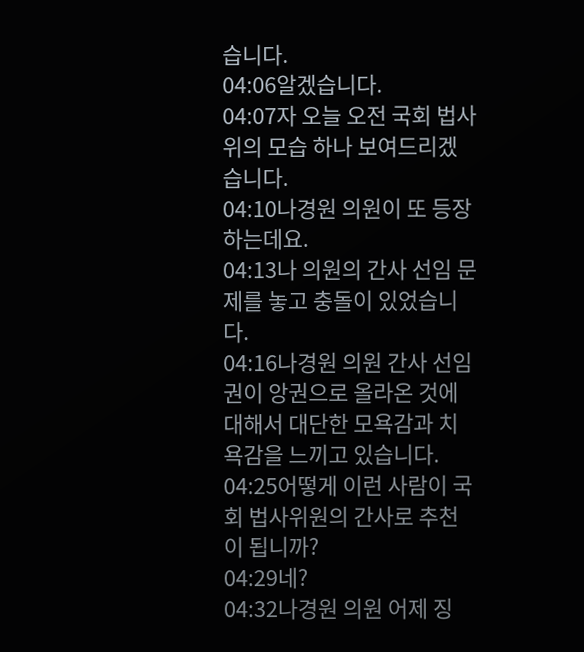습니다.
04:06알겠습니다.
04:07자 오늘 오전 국회 법사위의 모습 하나 보여드리겠습니다.
04:10나경원 의원이 또 등장하는데요.
04:13나 의원의 간사 선임 문제를 놓고 충돌이 있었습니다.
04:16나경원 의원 간사 선임권이 앙권으로 올라온 것에 대해서 대단한 모욕감과 치욕감을 느끼고 있습니다.
04:25어떻게 이런 사람이 국회 법사위원의 간사로 추천이 됩니까?
04:29네?
04:32나경원 의원 어제 징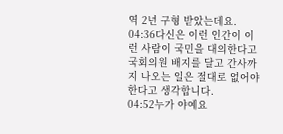역 2년 구형 받았는데요.
04:36다신은 이런 인간이 이런 사람이 국민을 대의한다고 국회의원 배지를 달고 간사까지 나오는 일은 절대로 없어야 한다고 생각합니다.
04:52누가 야예요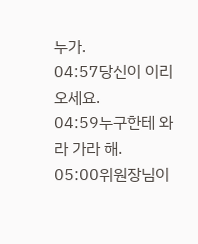누가.
04:57당신이 이리 오세요.
04:59누구한테 와라 가라 해.
05:00위원장님이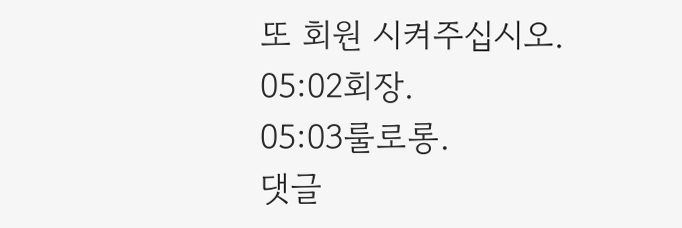또 회원 시켜주십시오.
05:02회장.
05:03룰로롱.
댓글